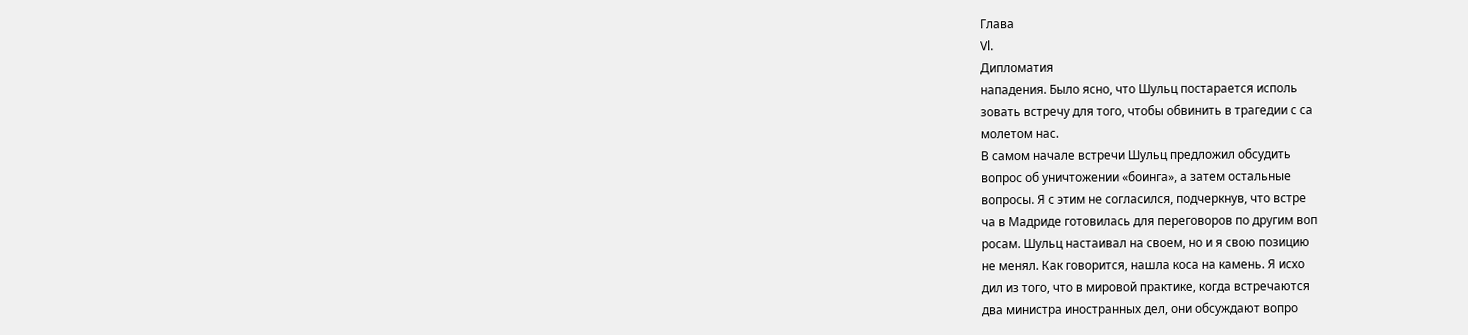Глава
Vl.
Дипломатия
нападения. Было ясно, что Шульц постарается исполь
зовать встречу для того, чтобы обвинить в трагедии с са
молетом нас.
В самом начале встречи Шульц предложил обсудить
вопрос об уничтожении «боинга», а затем остальные
вопросы. Я с этим не согласился, подчеркнув, что встре
ча в Мадриде готовилась для переговоров по другим воп
росам. Шульц настаивал на своем, но и я свою позицию
не менял. Как говорится, нашла коса на камень. Я исхо
дил из того, что в мировой практике, когда встречаются
два министра иностранных дел, они обсуждают вопро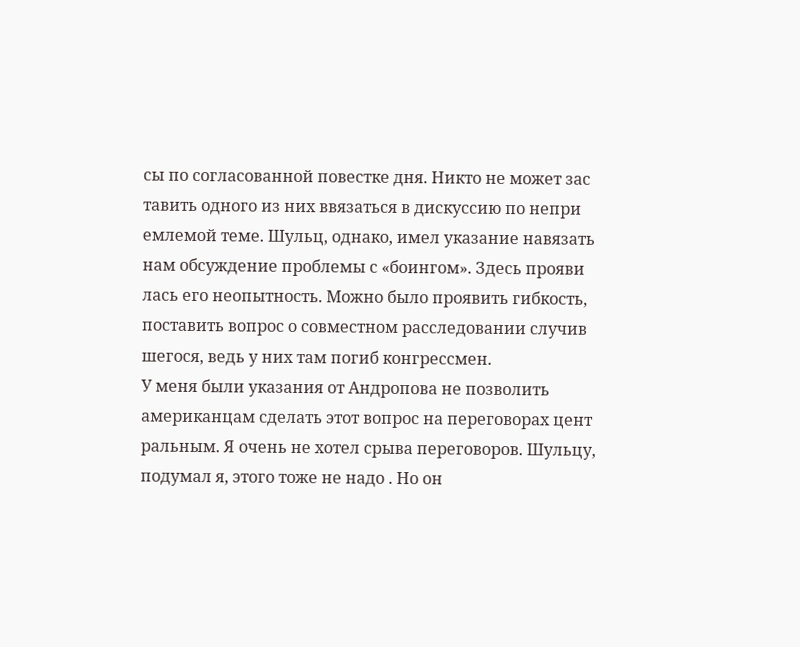сы по согласованной повестке дня. Никто не может зас
тавить одного из них ввязаться в дискуссию по непри
емлемой теме. Шульц, однако, имел указание навязать
нам обсуждение проблемы с «боингом». Здесь прояви
лась его неопытность. Можно было проявить гибкость,
поставить вопрос о совместном расследовании случив
шегося, ведь у них там погиб конгрессмен.
У меня были указания от Андропова не позволить
американцам сделать этот вопрос на переговорах цент
ральным. Я очень не хотел срыва переговоров. Шульцу,
подумал я, этого тоже не надо . Но он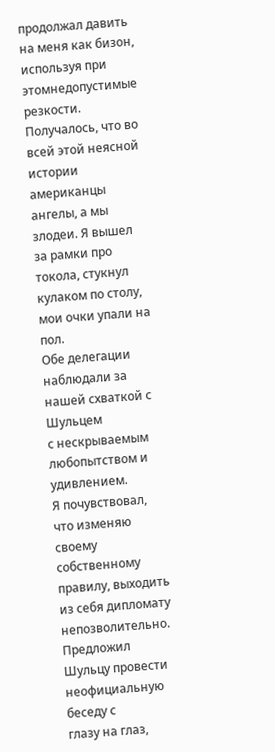продолжал давить
на меня как бизон, используя при этомнедопустимые
резкости. Получалось, что во всей этой неясной истории
американцы ангелы, а мы злодеи. Я вышел за рамки про
токола, стукнул кулаком по столу, мои очки упали на пол.
Обе делегации наблюдали за нашей схваткой с Шульцем
с нескрываемым любопытством и удивлением.
Я почувствовал, что изменяю своему собственному
правилу, выходить из себя дипломату непозволительно.
Предложил Шульцу провести неофициальную беседу с
глазу на глаз,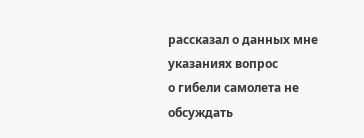рассказал о данных мне указаниях вопрос
о гибели самолета не обсуждать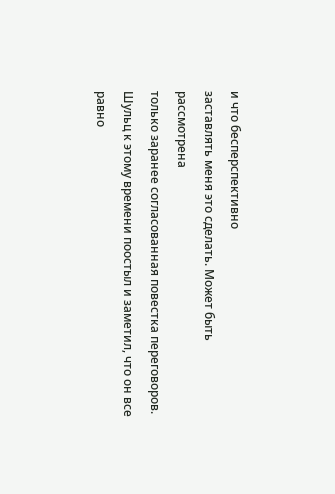и что бесперспективно
заставлять меня это сделать. Может быть рассмотрена
только заранее согласованная повестка переговоров.
Шульц к этому времени поостыл и заметил, что он все
равно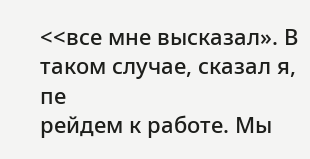<<все мне высказал». В таком случае, сказал я, пе
рейдем к работе. Мы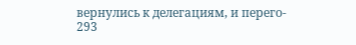вернулись к делегациям, и перего-
293